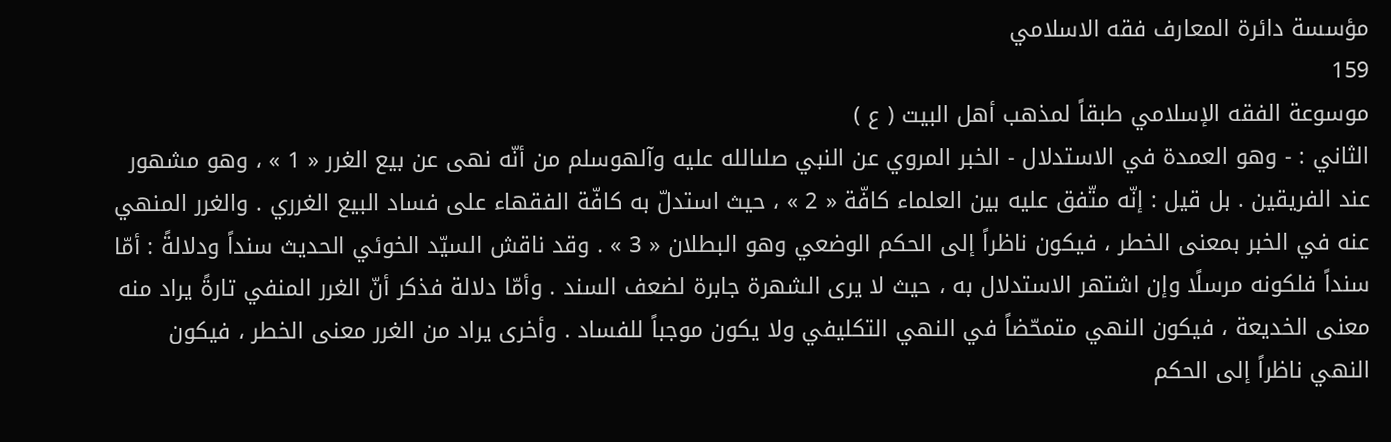مؤسسة دائرة المعارف فقه الاسلامي
159
موسوعة الفقه الإسلامي طبقاً لمذهب أهل البيت ( ع )
الثاني : - وهو العمدة في الاستدلال - الخبر المروي عن النبي صلىالله عليه وآلهوسلم من أنّه نهى عن بيع الغرر « 1 » ، وهو مشهور عند الفريقين . بل قيل : إنّه متّفق عليه بين العلماء كافّة « 2 » ، حيث استدلّ به كافّة الفقهاء على فساد البيع الغرري . والغرر المنهي عنه في الخبر بمعنى الخطر ، فيكون ناظراً إلى الحكم الوضعي وهو البطلان « 3 » . وقد ناقش السيّد الخوئي الحديث سنداً ودلالةً : أمّا سنداً فلكونه مرسلًا وإن اشتهر الاستدلال به ، حيث لا يرى الشهرة جابرة لضعف السند . وأمّا دلالة فذكر أنّ الغرر المنفي تارةً يراد منه معنى الخديعة ، فيكون النهي متمحّضاً في النهي التكليفي ولا يكون موجباً للفساد . وأخرى يراد من الغرر معنى الخطر ، فيكون النهي ناظراً إلى الحكم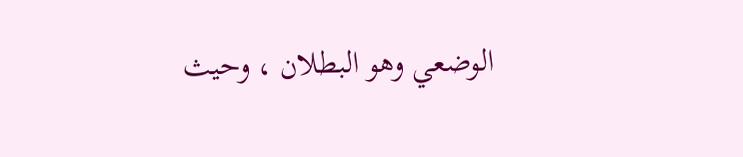الوضعي وهو البطلان ، وحيث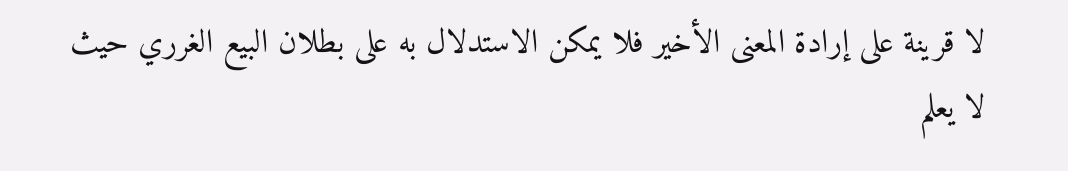لا قرينة على إرادة المعنى الأخير فلا يمكن الاستدلال به على بطلان البيع الغرري حيث لا يعلم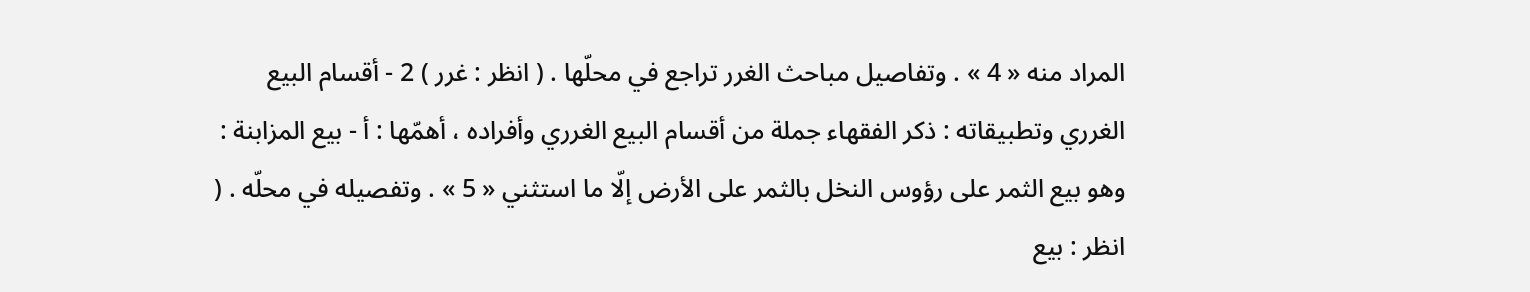المراد منه « 4 » . وتفاصيل مباحث الغرر تراجع في محلّها . ( انظر : غرر ) 2 - أقسام البيع الغرري وتطبيقاته : ذكر الفقهاء جملة من أقسام البيع الغرري وأفراده ، أهمّها : أ - بيع المزابنة : وهو بيع الثمر على رؤوس النخل بالثمر على الأرض إلّا ما استثني « 5 » . وتفصيله في محلّه . ( انظر : بيع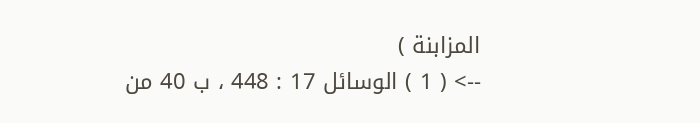المزابنة )
--> ( 1 ) الوسائل 17 : 448 ، ب 40 من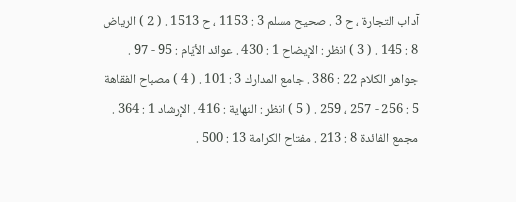آداب التجارة ، ح 3 . صحيح مسلم 3 : 1153 ، ح 1513 . ( 2 ) الرياض 8 : 145 . ( 3 ) انظر : الإيضاح 1 : 430 . عوائد الأيّام : 95 - 97 . جواهر الكلام 22 : 386 . جامع المدارك 3 : 101 . ( 4 ) مصباح الفقاهة 5 : 256 - 257 ، 259 . ( 5 ) انظر : النهاية : 416 . الإرشاد 1 : 364 . مجمع الفائدة 8 : 213 . مفتاح الكرامة 13 : 500 .